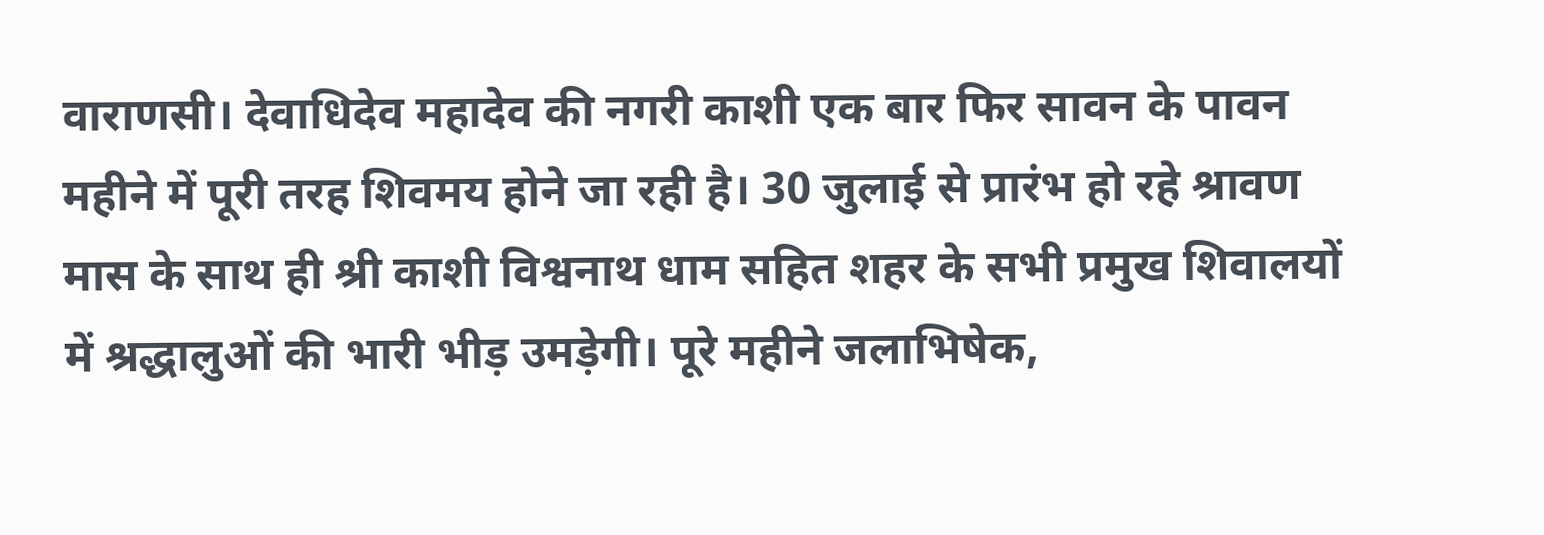वाराणसी। देवाधिदेव महादेव की नगरी काशी एक बार फिर सावन के पावन महीने में पूरी तरह शिवमय होने जा रही है। 30 जुलाई से प्रारंभ हो रहे श्रावण मास के साथ ही श्री काशी विश्वनाथ धाम सहित शहर के सभी प्रमुख शिवालयों में श्रद्धालुओं की भारी भीड़ उमड़ेगी। पूरे महीने जलाभिषेक,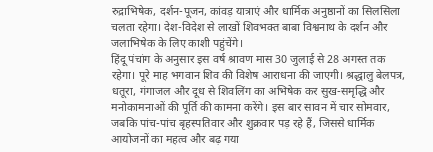रुद्राभिषेक, दर्शन-पूजन, कांवड़ यात्राएं और धार्मिक अनुष्ठानों का सिलसिला चलता रहेगा। देश-विदेश से लाखों शिवभक्त बाबा विश्वनाथ के दर्शन और जलाभिषेक के लिए काशी पहुंचेंगे।
हिंदू पंचांग के अनुसार इस वर्ष श्रावण मास 30 जुलाई से 28 अगस्त तक रहेगा। पूरे माह भगवान शिव की विशेष आराधना की जाएगी। श्रद्धालु बेलपत्र, धतूरा, गंगाजल और दूध से शिवलिंग का अभिषेक कर सुख-समृद्धि और मनोकामनाओं की पूर्ति की कामना करेंगे। इस बार सावन में चार सोमवार, जबकि पांच-पांच बृहस्पतिवार और शुक्रवार पड़ रहे हैं, जिससे धार्मिक आयोजनों का महत्व और बढ़ गया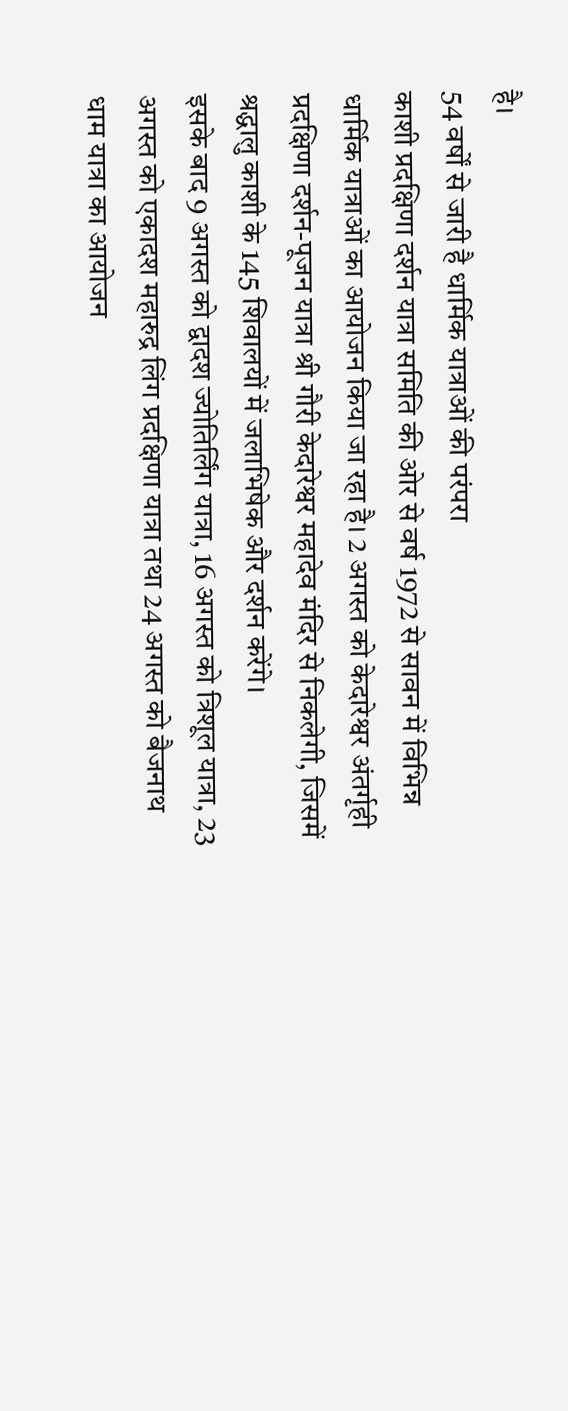है।
54 वर्षों से जारी है धार्मिक यात्राओं की परंपरा
काशी प्रदक्षिणा दर्शन यात्रा समिति की ओर से वर्ष 1972 से सावन में विभिन्न धार्मिक यात्राओं का आयोजन किया जा रहा है। 2 अगस्त को केदारेश्वर अंतर्गृही प्रदक्षिणा दर्शन-पूजन यात्रा श्री गौरी केदारेश्वर महादेव मंदिर से निकलेगी, जिसमें श्रद्धालु काशी के 145 शिवालयों में जलाभिषेक और दर्शन करेंगे।
इसके बाद 9 अगस्त को द्वादश ज्योतिर्लिंग यात्रा, 16 अगस्त को त्रिशूल यात्रा, 23 अगस्त को एकादश महारुद्र लिंग प्रदक्षिणा यात्रा तथा 24 अगस्त को बैजनाथ धाम यात्रा का आयोजन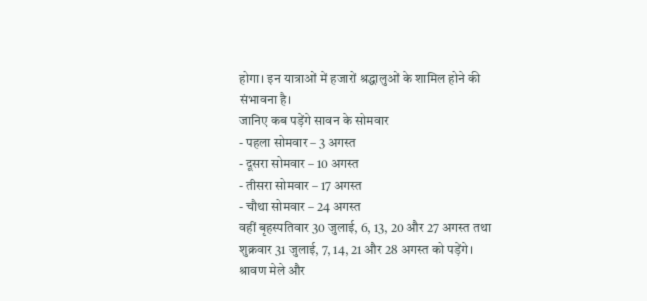होगा। इन यात्राओं में हजारों श्रद्धालुओं के शामिल होने की संभावना है।
जानिए कब पड़ेंगे सावन के सोमवार
- पहला सोमवार – 3 अगस्त
- दूसरा सोमवार – 10 अगस्त
- तीसरा सोमवार – 17 अगस्त
- चौथा सोमवार – 24 अगस्त
वहीं बृहस्पतिवार 30 जुलाई, 6, 13, 20 और 27 अगस्त तथा शुक्रवार 31 जुलाई, 7, 14, 21 और 28 अगस्त को पड़ेंगे।
श्रावण मेले और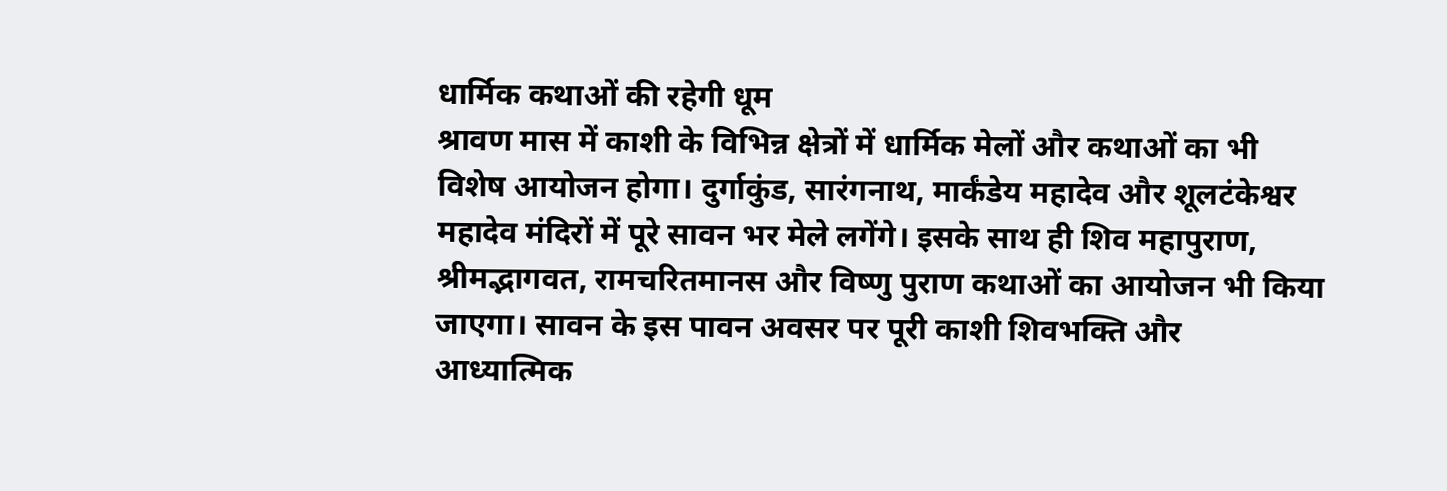धार्मिक कथाओं की रहेगी धूम
श्रावण मास में काशी के विभिन्न क्षेत्रों में धार्मिक मेलों और कथाओं का भी विशेष आयोजन होगा। दुर्गाकुंड, सारंगनाथ, मार्कंडेय महादेव और शूलटंकेश्वर महादेव मंदिरों में पूरे सावन भर मेले लगेंगे। इसके साथ ही शिव महापुराण, श्रीमद्भागवत, रामचरितमानस और विष्णु पुराण कथाओं का आयोजन भी किया जाएगा। सावन के इस पावन अवसर पर पूरी काशी शिवभक्ति और आध्यात्मिक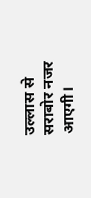उल्लास से सराबोर नजर आएगी।